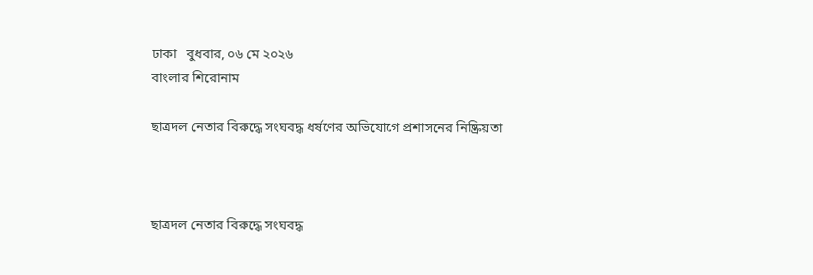ঢাকা   বুধবার, ০৬ মে ২০২৬
বাংলার শিরোনাম

ছাত্রদল নেতার বিরুদ্ধে সংঘবদ্ধ ধর্ষণের অভিযোগে প্রশাসনের নিষ্ক্রিয়তা



ছাত্রদল নেতার বিরুদ্ধে সংঘবদ্ধ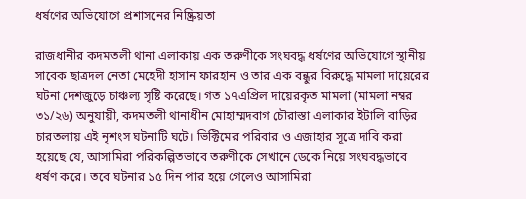ধর্ষণের অভিযোগে প্রশাসনের নিষ্ক্রিয়তা

রাজধানীর কদমতলী থানা এলাকায় এক তরুণীকে সংঘবদ্ধ ধর্ষণের অভিযোগে স্থানীয় সাবেক ছাত্রদল নেতা মেহেদী হাসান ফারহান ও তার এক বন্ধুর বিরুদ্ধে মামলা দায়েরের ঘটনা দেশজুড়ে চাঞ্চল্য সৃষ্টি করেছে। গত ১৭এপ্রিল দায়েরকৃত মামলা (মামলা নম্বর ৩১/২৬) অনুযায়ী, কদমতলী থানাধীন মোহাম্মদবাগ চৌরাস্তা এলাকার ইটালি বাড়ির চারতলায় এই নৃশংস ঘটনাটি ঘটে। ভিক্টিমের পরিবার ও এজাহার সূত্রে দাবি করা হয়েছে যে, আসামিরা পরিকল্পিতভাবে তরুণীকে সেখানে ডেকে নিয়ে সংঘবদ্ধভাবে ধর্ষণ করে। তবে ঘটনার ১৫ দিন পার হয়ে গেলেও আসামিরা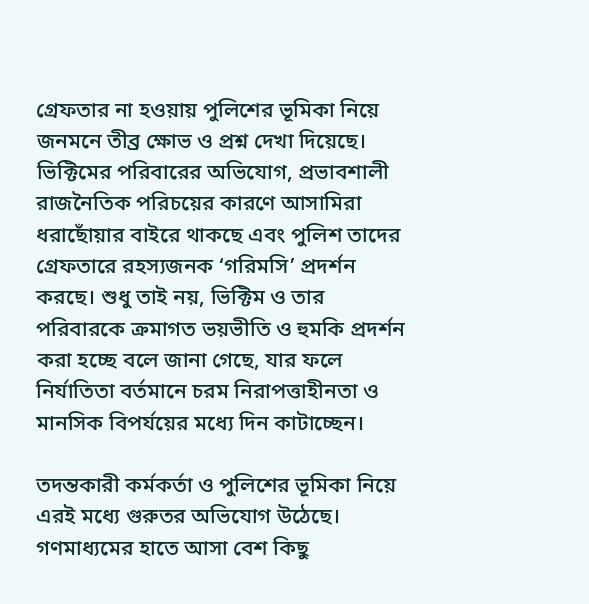গ্রেফতার না হওয়ায় পুলিশের ভূমিকা নিয়ে জনমনে তীব্র ক্ষোভ ও প্রশ্ন দেখা দিয়েছে। ভিক্টিমের পরিবারের অভিযোগ, প্রভাবশালী রাজনৈতিক পরিচয়ের কারণে আসামিরা ধরাছোঁয়ার বাইরে থাকছে এবং পুলিশ তাদের গ্রেফতারে রহস্যজনক ‘গরিমসি’ প্রদর্শন করছে। শুধু তাই নয়, ভিক্টিম ও তার পরিবারকে ক্রমাগত ভয়ভীতি ও হুমকি প্রদর্শন করা হচ্ছে বলে জানা গেছে, যার ফলে নির্যাতিতা বর্তমানে চরম নিরাপত্তাহীনতা ও মানসিক বিপর্যয়ের মধ্যে দিন কাটাচ্ছেন।

তদন্তকারী কর্মকর্তা ও পুলিশের ভূমিকা নিয়ে এরই মধ্যে গুরুতর অভিযোগ উঠেছে। গণমাধ্যমের হাতে আসা বেশ কিছু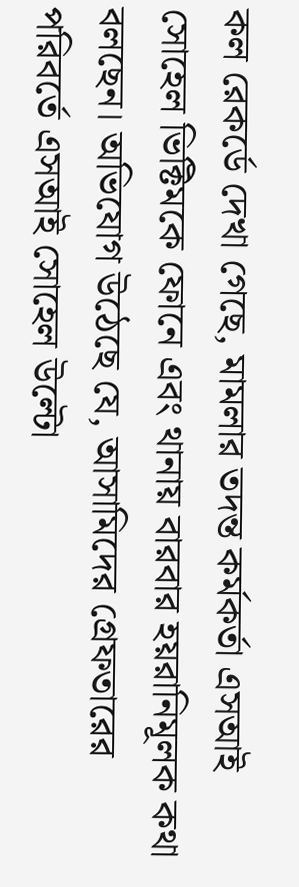কল রেকর্ডে দেখা গেছে, মামলার তদন্ত কর্মকর্তা এসআই সোহেল ভিক্টিমকে ফোনে এবং থানায় বারবার হয়রানিমূলক কথা বলছেন। অভিযোগ উঠেছে যে, আসামিদের গ্রেফতারের পরিবর্তে এসআই সোহেল উল্টো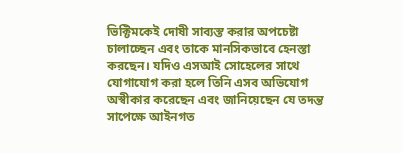ভিক্টিমকেই দোষী সাব্যস্ত করার অপচেষ্টা চালাচ্ছেন এবং তাকে মানসিকভাবে হেনস্তা করছেন। যদিও এসআই সোহেলের সাথে যোগাযোগ করা হলে তিনি এসব অভিযোগ অস্বীকার করেছেন এবং জানিয়েছেন যে তদন্ত সাপেক্ষে আইনগত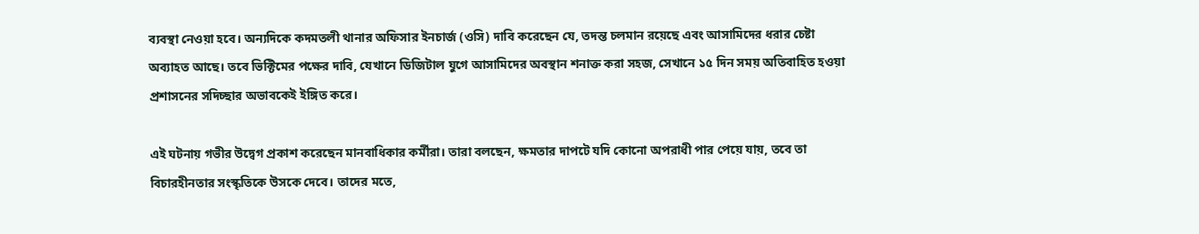ব্যবস্থা নেওয়া হবে। অন্যদিকে কদমতলী থানার অফিসার ইনচার্জ (ওসি) দাবি করেছেন যে, তদন্ত চলমান রয়েছে এবং আসামিদের ধরার চেষ্টা অব্যাহত আছে। তবে ভিক্টিমের পক্ষের দাবি, যেখানে ডিজিটাল যুগে আসামিদের অবস্থান শনাক্ত করা সহজ, সেখানে ১৫ দিন সময় অতিবাহিত হওয়া প্রশাসনের সদিচ্ছার অভাবকেই ইঙ্গিত করে।

এই ঘটনায় গভীর উদ্বেগ প্রকাশ করেছেন মানবাধিকার কর্মীরা। তারা বলছেন, ক্ষমতার দাপটে যদি কোনো অপরাধী পার পেয়ে যায়, তবে তা বিচারহীনতার সংস্কৃতিকে উসকে দেবে। তাদের মতে,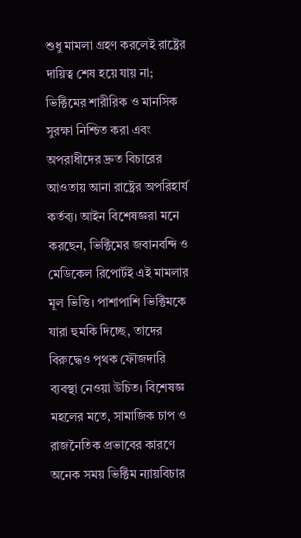শুধু মামলা গ্রহণ করলেই রাষ্ট্রের দায়িত্ব শেষ হয়ে যায় না; ভিক্টিমের শারীরিক ও মানসিক সুরক্ষা নিশ্চিত করা এবং অপরাধীদের দ্রুত বিচারের আওতায় আনা রাষ্ট্রের অপরিহার্য কর্তব্য। আইন বিশেষজ্ঞরা মনে করছেন, ভিক্টিমের জবানবন্দি ও মেডিকেল রিপোর্টই এই মামলার মূল ভিত্তি। পাশাপাশি ভিক্টিমকে যারা হুমকি দিচ্ছে, তাদের বিরুদ্ধেও পৃথক ফৌজদারি ব্যবস্থা নেওয়া উচিত। বিশেষজ্ঞ মহলের মতে, সামাজিক চাপ ও রাজনৈতিক প্রভাবের কারণে অনেক সময় ভিক্টিম ন্যায়বিচার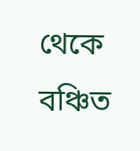থেকে বঞ্চিত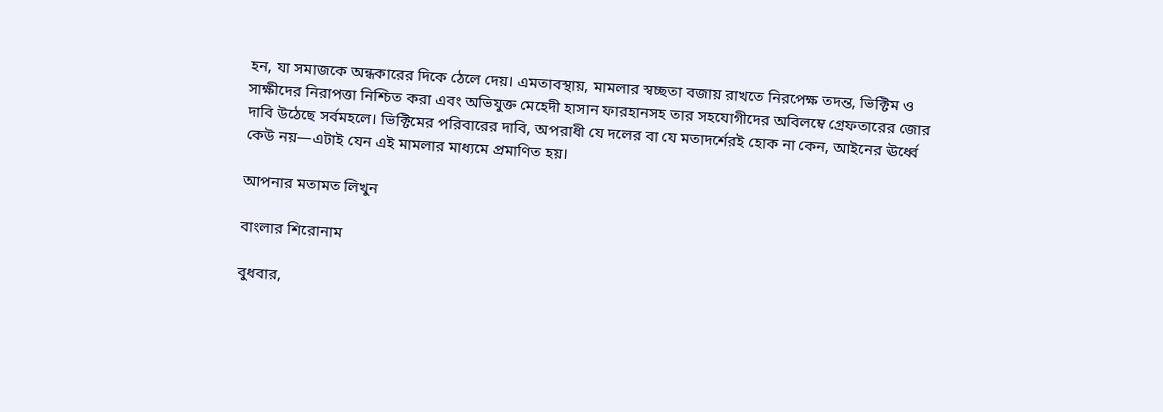হন, যা সমাজকে অন্ধকারের দিকে ঠেলে দেয়। এমতাবস্থায়, মামলার স্বচ্ছতা বজায় রাখতে নিরপেক্ষ তদন্ত, ভিক্টিম ও সাক্ষীদের নিরাপত্তা নিশ্চিত করা এবং অভিযুক্ত মেহেদী হাসান ফারহানসহ তার সহযোগীদের অবিলম্বে গ্রেফতারের জোর দাবি উঠেছে সর্বমহলে। ভিক্টিমের পরিবারের দাবি, অপরাধী যে দলের বা যে মতাদর্শেরই হোক না কেন, আইনের ঊর্ধ্বে কেউ নয়—এটাই যেন এই মামলার মাধ্যমে প্রমাণিত হয়।

আপনার মতামত লিখুন

বাংলার শিরোনাম

বুধবার,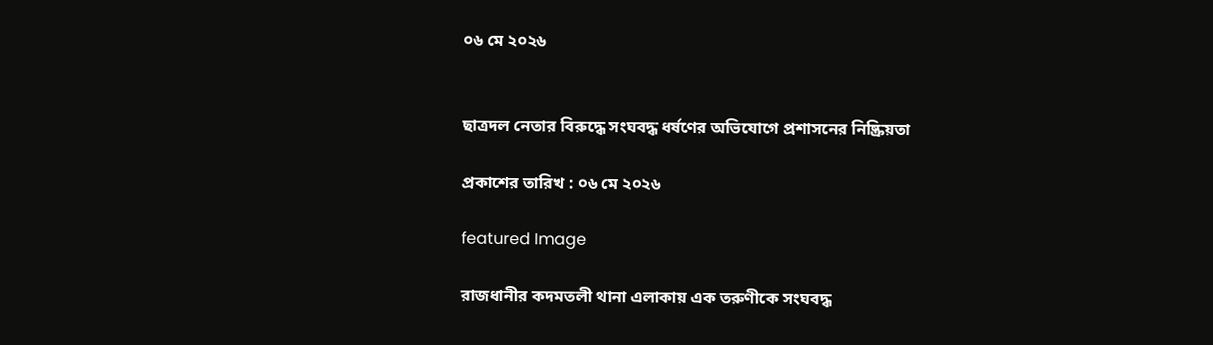০৬ মে ২০২৬


ছাত্রদল নেতার বিরুদ্ধে সংঘবদ্ধ ধর্ষণের অভিযোগে প্রশাসনের নিষ্ক্রিয়তা

প্রকাশের তারিখ : ০৬ মে ২০২৬

featured Image

রাজধানীর কদমতলী থানা এলাকায় এক তরুণীকে সংঘবদ্ধ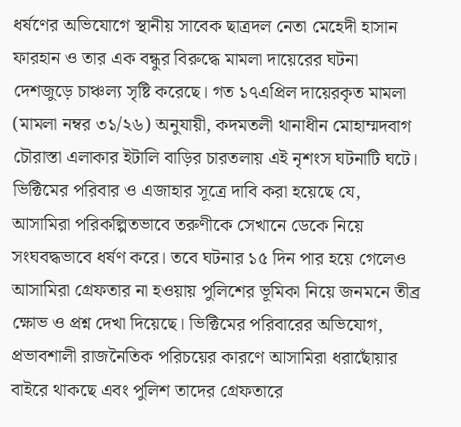ধর্ষণের অভিযোগে স্থানীয় সাবেক ছাত্রদল নেতা মেহেদী হাসান ফারহান ও তার এক বন্ধুর বিরুদ্ধে মামলা দায়েরের ঘটনা দেশজুড়ে চাঞ্চল্য সৃষ্টি করেছে। গত ১৭এপ্রিল দায়েরকৃত মামলা (মামলা নম্বর ৩১/২৬) অনুযায়ী, কদমতলী থানাধীন মোহাম্মদবাগ চৌরাস্তা এলাকার ইটালি বাড়ির চারতলায় এই নৃশংস ঘটনাটি ঘটে। ভিক্টিমের পরিবার ও এজাহার সূত্রে দাবি করা হয়েছে যে, আসামিরা পরিকল্পিতভাবে তরুণীকে সেখানে ডেকে নিয়ে সংঘবদ্ধভাবে ধর্ষণ করে। তবে ঘটনার ১৫ দিন পার হয়ে গেলেও আসামিরা গ্রেফতার না হওয়ায় পুলিশের ভূমিকা নিয়ে জনমনে তীব্র ক্ষোভ ও প্রশ্ন দেখা দিয়েছে। ভিক্টিমের পরিবারের অভিযোগ, প্রভাবশালী রাজনৈতিক পরিচয়ের কারণে আসামিরা ধরাছোঁয়ার বাইরে থাকছে এবং পুলিশ তাদের গ্রেফতারে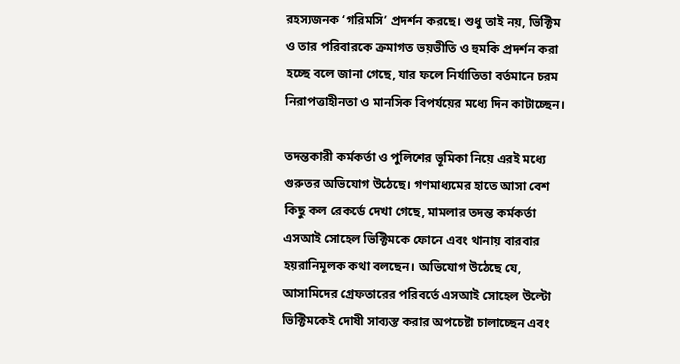রহস্যজনক ‘গরিমসি’ প্রদর্শন করছে। শুধু তাই নয়, ভিক্টিম ও তার পরিবারকে ক্রমাগত ভয়ভীতি ও হুমকি প্রদর্শন করা হচ্ছে বলে জানা গেছে, যার ফলে নির্যাতিতা বর্তমানে চরম নিরাপত্তাহীনতা ও মানসিক বিপর্যয়ের মধ্যে দিন কাটাচ্ছেন।

তদন্তকারী কর্মকর্তা ও পুলিশের ভূমিকা নিয়ে এরই মধ্যে গুরুতর অভিযোগ উঠেছে। গণমাধ্যমের হাতে আসা বেশ কিছু কল রেকর্ডে দেখা গেছে, মামলার তদন্ত কর্মকর্তা এসআই সোহেল ভিক্টিমকে ফোনে এবং থানায় বারবার হয়রানিমূলক কথা বলছেন। অভিযোগ উঠেছে যে, আসামিদের গ্রেফতারের পরিবর্তে এসআই সোহেল উল্টো ভিক্টিমকেই দোষী সাব্যস্ত করার অপচেষ্টা চালাচ্ছেন এবং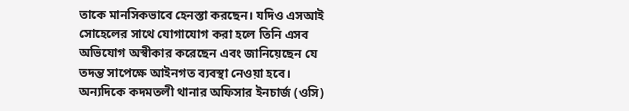তাকে মানসিকভাবে হেনস্তা করছেন। যদিও এসআই সোহেলের সাথে যোগাযোগ করা হলে তিনি এসব অভিযোগ অস্বীকার করেছেন এবং জানিয়েছেন যে তদন্ত সাপেক্ষে আইনগত ব্যবস্থা নেওয়া হবে। অন্যদিকে কদমতলী থানার অফিসার ইনচার্জ (ওসি)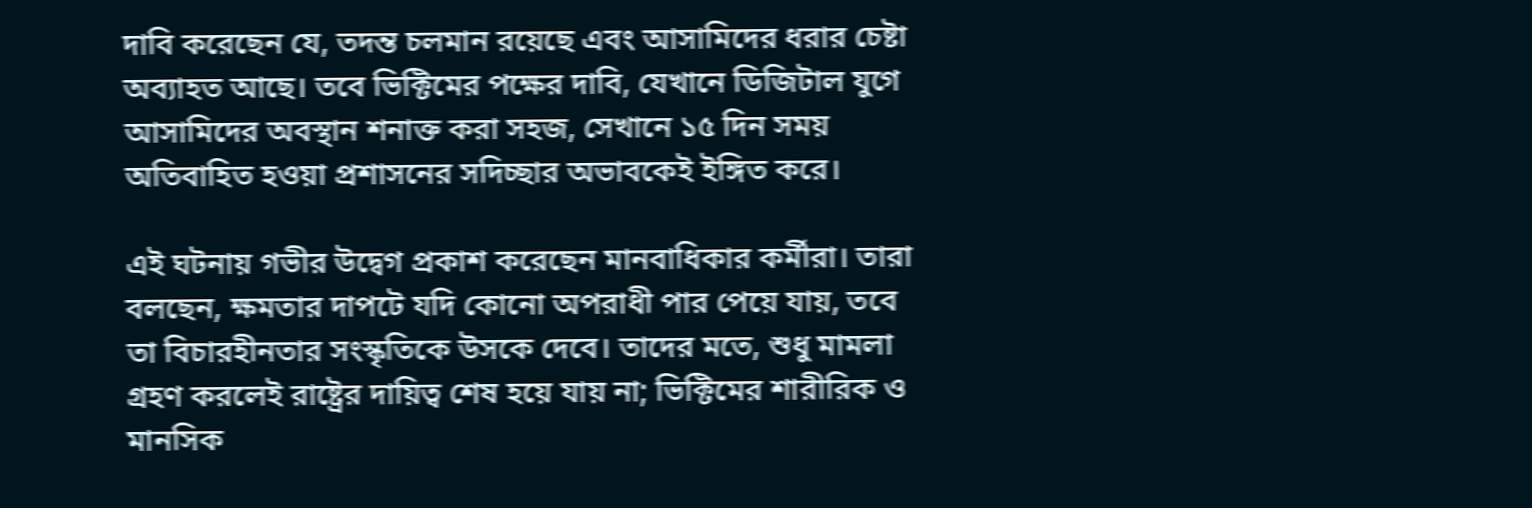দাবি করেছেন যে, তদন্ত চলমান রয়েছে এবং আসামিদের ধরার চেষ্টা অব্যাহত আছে। তবে ভিক্টিমের পক্ষের দাবি, যেখানে ডিজিটাল যুগে আসামিদের অবস্থান শনাক্ত করা সহজ, সেখানে ১৫ দিন সময় অতিবাহিত হওয়া প্রশাসনের সদিচ্ছার অভাবকেই ইঙ্গিত করে।

এই ঘটনায় গভীর উদ্বেগ প্রকাশ করেছেন মানবাধিকার কর্মীরা। তারা বলছেন, ক্ষমতার দাপটে যদি কোনো অপরাধী পার পেয়ে যায়, তবে তা বিচারহীনতার সংস্কৃতিকে উসকে দেবে। তাদের মতে, শুধু মামলা গ্রহণ করলেই রাষ্ট্রের দায়িত্ব শেষ হয়ে যায় না; ভিক্টিমের শারীরিক ও মানসিক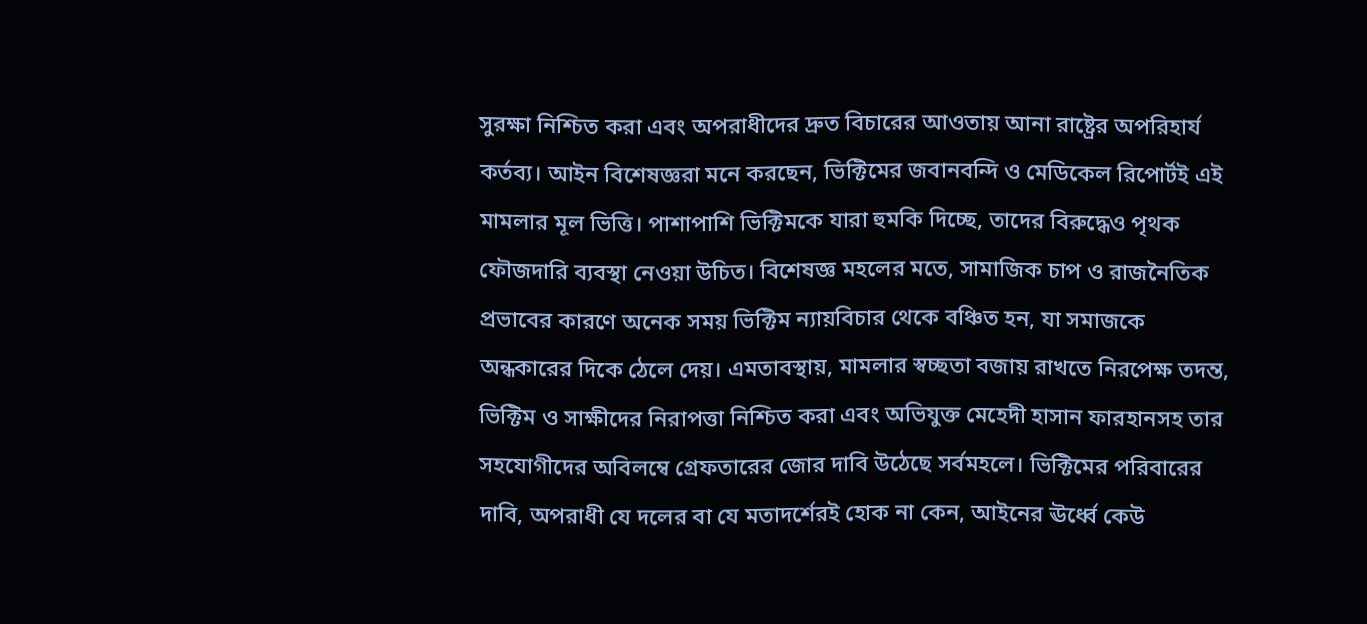সুরক্ষা নিশ্চিত করা এবং অপরাধীদের দ্রুত বিচারের আওতায় আনা রাষ্ট্রের অপরিহার্য কর্তব্য। আইন বিশেষজ্ঞরা মনে করছেন, ভিক্টিমের জবানবন্দি ও মেডিকেল রিপোর্টই এই মামলার মূল ভিত্তি। পাশাপাশি ভিক্টিমকে যারা হুমকি দিচ্ছে, তাদের বিরুদ্ধেও পৃথক ফৌজদারি ব্যবস্থা নেওয়া উচিত। বিশেষজ্ঞ মহলের মতে, সামাজিক চাপ ও রাজনৈতিক প্রভাবের কারণে অনেক সময় ভিক্টিম ন্যায়বিচার থেকে বঞ্চিত হন, যা সমাজকে অন্ধকারের দিকে ঠেলে দেয়। এমতাবস্থায়, মামলার স্বচ্ছতা বজায় রাখতে নিরপেক্ষ তদন্ত, ভিক্টিম ও সাক্ষীদের নিরাপত্তা নিশ্চিত করা এবং অভিযুক্ত মেহেদী হাসান ফারহানসহ তার সহযোগীদের অবিলম্বে গ্রেফতারের জোর দাবি উঠেছে সর্বমহলে। ভিক্টিমের পরিবারের দাবি, অপরাধী যে দলের বা যে মতাদর্শেরই হোক না কেন, আইনের ঊর্ধ্বে কেউ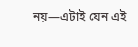নয়—এটাই যেন এই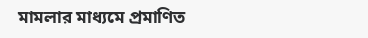মামলার মাধ্যমে প্রমাণিত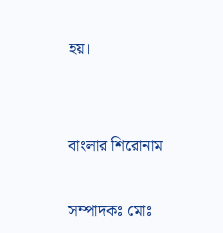হয়।


বাংলার শিরোনাম

সম্পাদকঃ মোঃ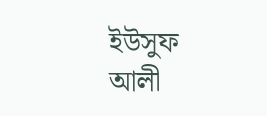ইউসুফ আলী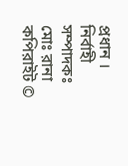প্রধান । নির্বাহী সম্পাদকঃ মোঃ রানা
কপিরাইট ©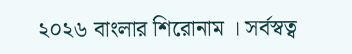২০২৬ বাংলার শিরোনাম । সর্বস্বত্ব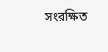সংরক্ষিত